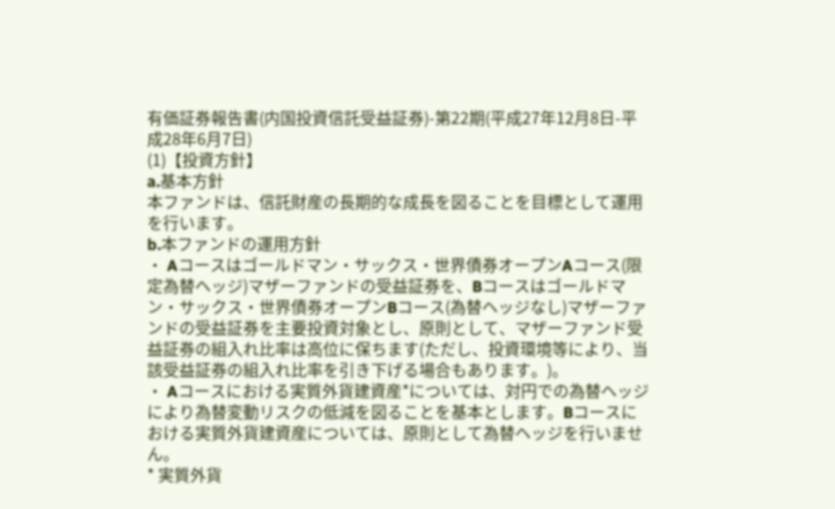有価証券報告書(内国投資信託受益証券)-第22期(平成27年12月8日-平成28年6月7日)
(1)【投資方針】
a.基本方針
本ファンドは、信託財産の長期的な成長を図ることを目標として運用を行います。
b.本ファンドの運用方針
・ Aコースはゴールドマン・サックス・世界債券オープンAコース(限定為替ヘッジ)マザーファンドの受益証券を、Bコースはゴールドマン・サックス・世界債券オープンBコース(為替ヘッジなし)マザーファンドの受益証券を主要投資対象とし、原則として、マザーファンド受益証券の組入れ比率は高位に保ちます(ただし、投資環境等により、当該受益証券の組入れ比率を引き下げる場合もあります。)。
・ Aコースにおける実質外貨建資産*については、対円での為替ヘッジにより為替変動リスクの低減を図ることを基本とします。Bコースにおける実質外貨建資産については、原則として為替ヘッジを行いません。
* 実質外貨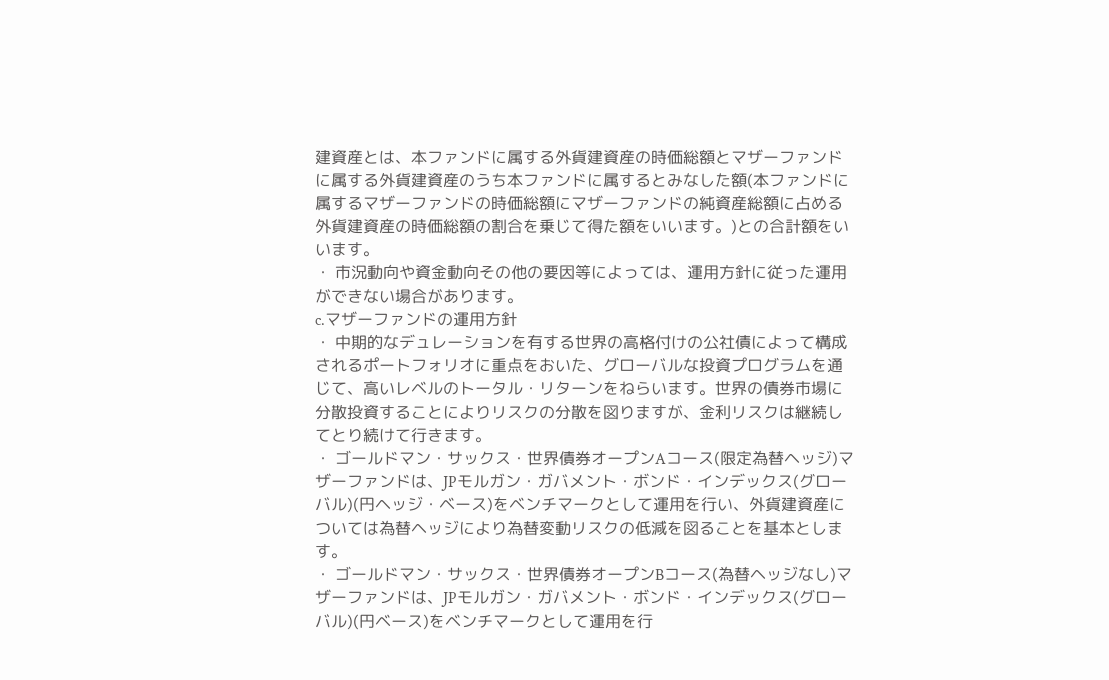建資産とは、本ファンドに属する外貨建資産の時価総額とマザーファンドに属する外貨建資産のうち本ファンドに属するとみなした額(本ファンドに属するマザーファンドの時価総額にマザーファンドの純資産総額に占める外貨建資産の時価総額の割合を乗じて得た額をいいます。)との合計額をいいます。
・ 市況動向や資金動向その他の要因等によっては、運用方針に従った運用ができない場合があります。
c.マザーファンドの運用方針
・ 中期的なデュレーションを有する世界の高格付けの公社債によって構成されるポートフォリオに重点をおいた、グローバルな投資プログラムを通じて、高いレベルのトータル・リターンをねらいます。世界の債券市場に分散投資することによりリスクの分散を図りますが、金利リスクは継続してとり続けて行きます。
・ ゴールドマン・サックス・世界債券オープンAコース(限定為替ヘッジ)マザーファンドは、JPモルガン・ガバメント・ボンド・インデックス(グローバル)(円ヘッジ・ベース)をベンチマークとして運用を行い、外貨建資産については為替ヘッジにより為替変動リスクの低減を図ることを基本とします。
・ ゴールドマン・サックス・世界債券オープンBコース(為替ヘッジなし)マザーファンドは、JPモルガン・ガバメント・ボンド・インデックス(グローバル)(円ベース)をベンチマークとして運用を行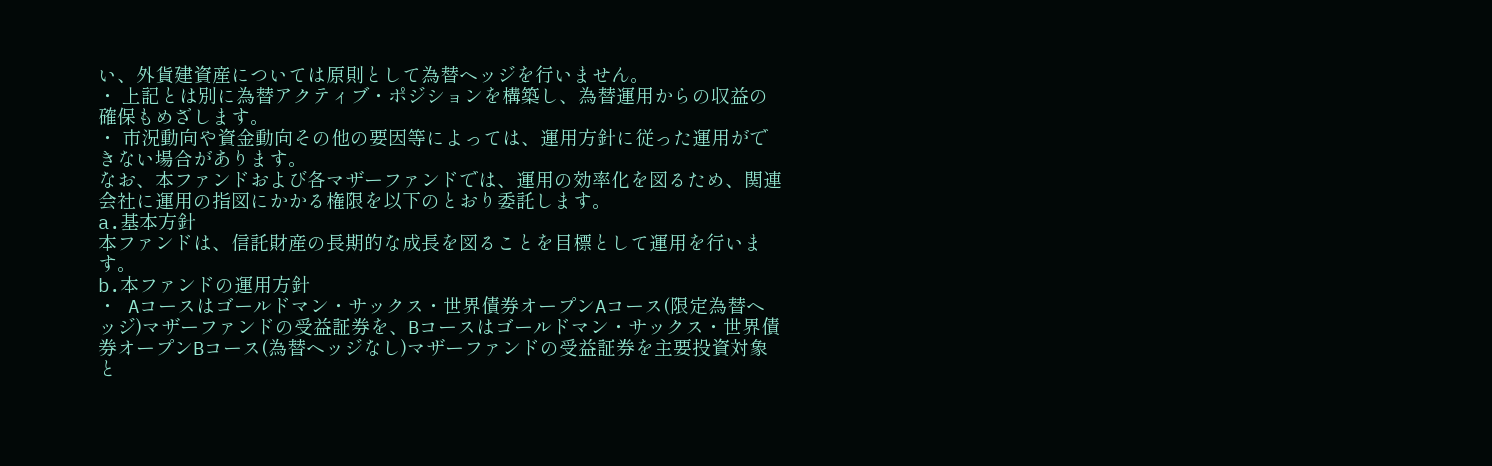い、外貨建資産については原則として為替ヘッジを行いません。
・ 上記とは別に為替アクティブ・ポジションを構築し、為替運用からの収益の確保もめざします。
・ 市況動向や資金動向その他の要因等によっては、運用方針に従った運用ができない場合があります。
なお、本ファンドおよび各マザーファンドでは、運用の効率化を図るため、関連会社に運用の指図にかかる権限を以下のとおり委託します。
a.基本方針
本ファンドは、信託財産の長期的な成長を図ることを目標として運用を行います。
b.本ファンドの運用方針
・ Aコースはゴールドマン・サックス・世界債券オープンAコース(限定為替ヘッジ)マザーファンドの受益証券を、Bコースはゴールドマン・サックス・世界債券オープンBコース(為替ヘッジなし)マザーファンドの受益証券を主要投資対象と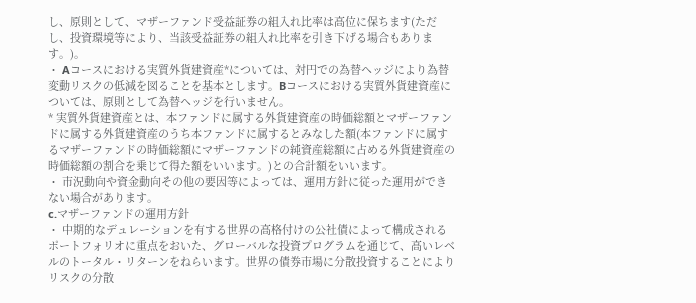し、原則として、マザーファンド受益証券の組入れ比率は高位に保ちます(ただし、投資環境等により、当該受益証券の組入れ比率を引き下げる場合もあります。)。
・ Aコースにおける実質外貨建資産*については、対円での為替ヘッジにより為替変動リスクの低減を図ることを基本とします。Bコースにおける実質外貨建資産については、原則として為替ヘッジを行いません。
* 実質外貨建資産とは、本ファンドに属する外貨建資産の時価総額とマザーファンドに属する外貨建資産のうち本ファンドに属するとみなした額(本ファンドに属するマザーファンドの時価総額にマザーファンドの純資産総額に占める外貨建資産の時価総額の割合を乗じて得た額をいいます。)との合計額をいいます。
・ 市況動向や資金動向その他の要因等によっては、運用方針に従った運用ができない場合があります。
c.マザーファンドの運用方針
・ 中期的なデュレーションを有する世界の高格付けの公社債によって構成されるポートフォリオに重点をおいた、グローバルな投資プログラムを通じて、高いレベルのトータル・リターンをねらいます。世界の債券市場に分散投資することによりリスクの分散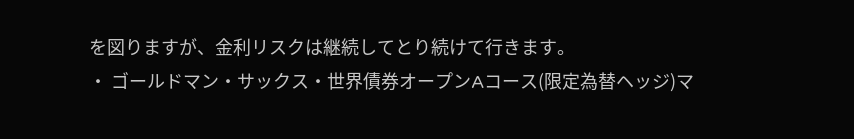を図りますが、金利リスクは継続してとり続けて行きます。
・ ゴールドマン・サックス・世界債券オープンAコース(限定為替ヘッジ)マ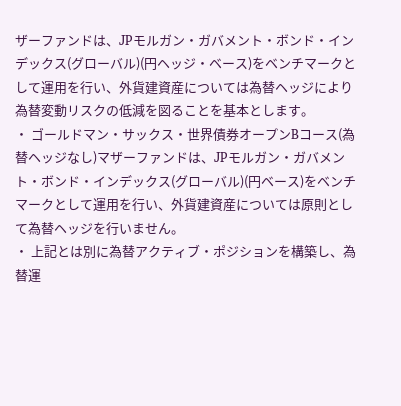ザーファンドは、JPモルガン・ガバメント・ボンド・インデックス(グローバル)(円ヘッジ・ベース)をベンチマークとして運用を行い、外貨建資産については為替ヘッジにより為替変動リスクの低減を図ることを基本とします。
・ ゴールドマン・サックス・世界債券オープンBコース(為替ヘッジなし)マザーファンドは、JPモルガン・ガバメント・ボンド・インデックス(グローバル)(円ベース)をベンチマークとして運用を行い、外貨建資産については原則として為替ヘッジを行いません。
・ 上記とは別に為替アクティブ・ポジションを構築し、為替運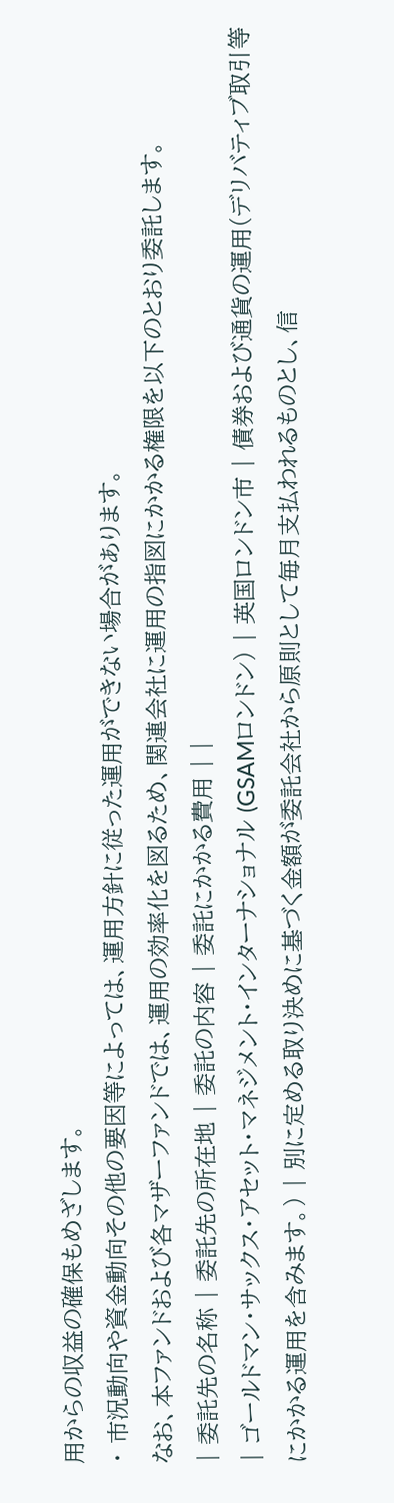用からの収益の確保もめざします。
・ 市況動向や資金動向その他の要因等によっては、運用方針に従った運用ができない場合があります。
なお、本ファンドおよび各マザーファンドでは、運用の効率化を図るため、関連会社に運用の指図にかかる権限を以下のとおり委託します。
| 委託先の名称 | 委託先の所在地 | 委託の内容 | 委託にかかる費用 | |
| ゴールドマン・サックス・アセット・マネジメント・インターナショナル (GSAMロンドン) | 英国ロンドン市 | 債券および通貨の運用(デリバティブ取引等にかかる運用を含みます。) | 別に定める取り決めに基づく金額が委託会社から原則として毎月支払われるものとし、信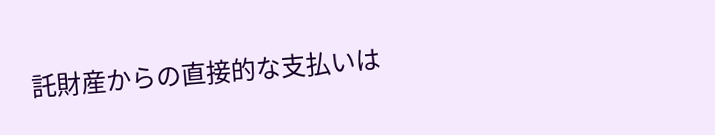託財産からの直接的な支払いは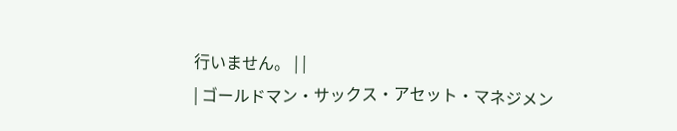行いません。 | |
| ゴールドマン・サックス・アセット・マネジメン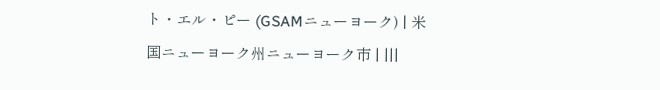ト・エル・ピー (GSAMニューヨーク) | 米国ニューヨーク州ニューヨーク市 | |||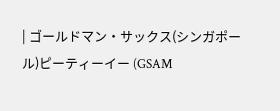| ゴールドマン・サックス(シンガポール)ピーティーイー (GSAM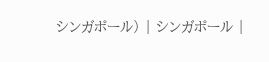シンガポール) | シンガポール |